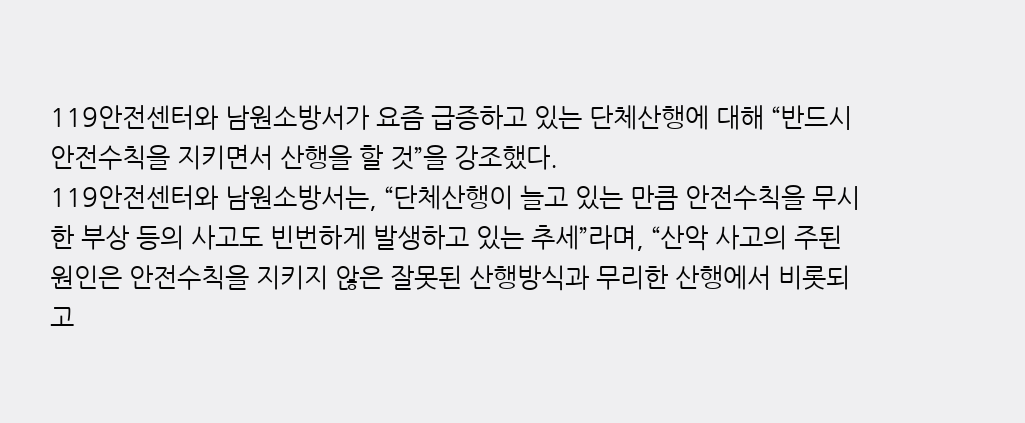119안전센터와 남원소방서가 요즘 급증하고 있는 단체산행에 대해 “반드시 안전수칙을 지키면서 산행을 할 것”을 강조했다.
119안전센터와 남원소방서는, “단체산행이 늘고 있는 만큼 안전수칙을 무시한 부상 등의 사고도 빈번하게 발생하고 있는 추세”라며, “산악 사고의 주된 원인은 안전수칙을 지키지 않은 잘못된 산행방식과 무리한 산행에서 비롯되고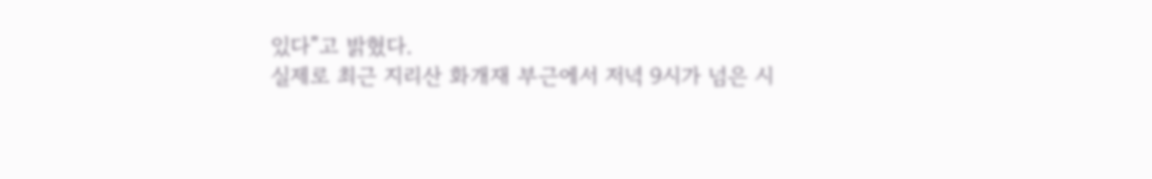있다”고 밝혔다.
실제로 최근 지리산 화개재 부근에서 저녁 9시가 넘은 시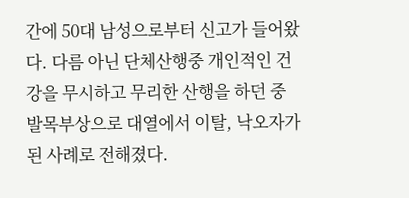간에 50대 남성으로부터 신고가 들어왔다. 다름 아닌 단체산행중 개인적인 건강을 무시하고 무리한 산행을 하던 중 발목부상으로 대열에서 이탈, 낙오자가 된 사례로 전해졌다.